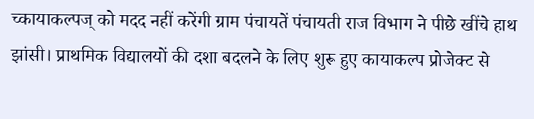च्कायाकल्पज् को मदद नहीं करेंगी ग्राम पंचायतें पंचायती राज विभाग ने पीछे खींचे हाथ झांसी। प्राथमिक विद्यालयों की दशा बदलने के लिए शुरू हुए कायाकल्प प्रोजेक्ट से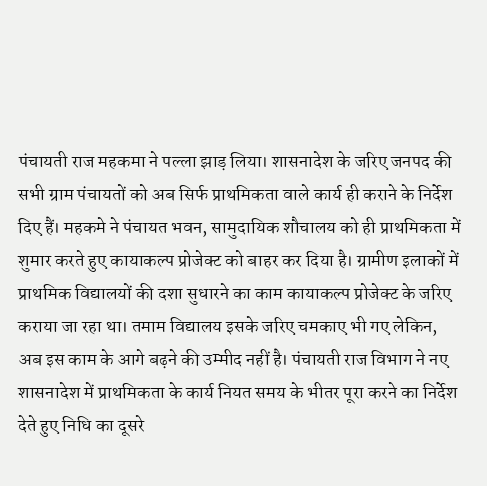पंचायती राज महकमा ने पल्ला झाड़ लिया। शासनादेश के जरिए जनपद की सभी ग्राम पंचायतों को अब सिर्फ प्राथमिकता वाले कार्य ही कराने के निर्देश दिए हैं। महकमे ने पंचायत भवन, सामुदायिक शौचालय को ही प्राथमिकता में शुमार करते हुए कायाकल्प प्रोजेक्ट को बाहर कर दिया है। ग्रामीण इलाकों में प्राथमिक विद्यालयों की दशा सुधारने का काम कायाकल्प प्रोजेक्ट के जरिए कराया जा रहा था। तमाम विद्यालय इसके जरिए चमकाए भी गए लेकिन, अब इस काम के आगे बढ़ने की उम्मीद नहीं है। पंचायती राज विभाग ने नए शासनादेश में प्राथमिकता के कार्य नियत समय के भीतर पूरा करने का निर्देश देते हुए निधि का दूसरे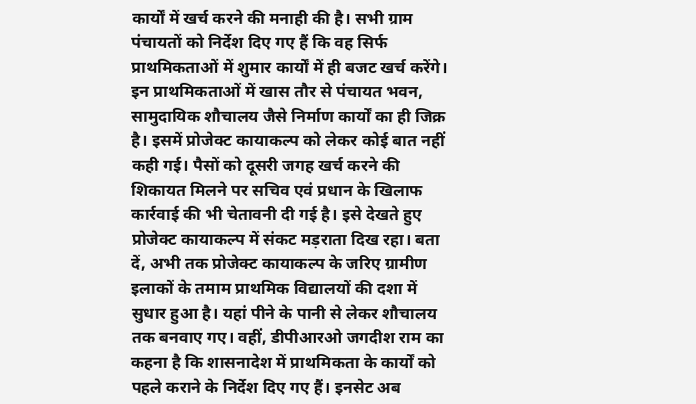कार्यों में खर्च करने की मनाही की है। सभी ग्राम पंचायतों को निर्देश दिए गए हैं कि वह सिर्फ प्राथमिकताओं में शुमार कार्यों में ही बजट खर्च करेंगे। इन प्राथमिकताओं में खास तौर से पंचायत भवन, सामुदायिक शौचालय जैसे निर्माण कार्यों का ही जिक्र है। इसमें प्रोजेक्ट कायाकल्प को लेकर कोई बात नहीं कही गई। पैसों को दूसरी जगह खर्च करने की शिकायत मिलने पर सचिव एवं प्रधान के खिलाफ कार्रवाई की भी चेतावनी दी गई है। इसे देखते हुए प्रोजेक्ट कायाकल्प में संकट मड़राता दिख रहा। बता दें, अभी तक प्रोजेक्ट कायाकल्प के जरिए ग्रामीण इलाकों के तमाम प्राथमिक विद्यालयों की दशा में सुधार हुआ है। यहां पीने के पानी से लेकर शौचालय तक बनवाए गए। वहीं, डीपीआरओ जगदीश राम का कहना है कि शासनादेश में प्राथमिकता के कार्यों को पहले कराने के निर्देश दिए गए हैं। इनसेट अब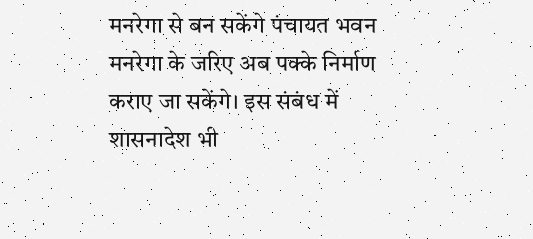मनरेगा से बन सकेंगे पंचायत भवन मनरेगा के जरिए अब पक्के निर्माण कराए जा सकेंगे। इस संबंध में शासनादेश भी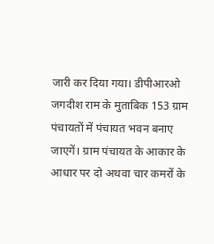जारी कर दिया गया। डीपीआरओ जगदीश राम के मुताबिक 153 ग्राम पंचायतों में पंचायत भवन बनाए जाएगें। ग्राम पंचायत के आकार के आधार पर दो अथवा चार कमरों के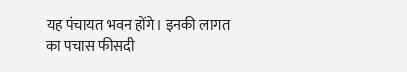यह पंचायत भवन होंगे। इनकी लागत का पचास फीसदी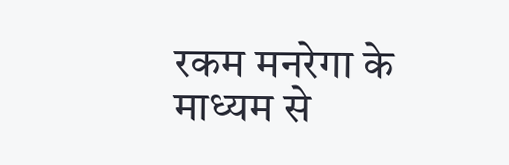रकम मनरेगा के माध्यम से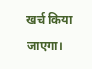खर्च किया जाएगा।